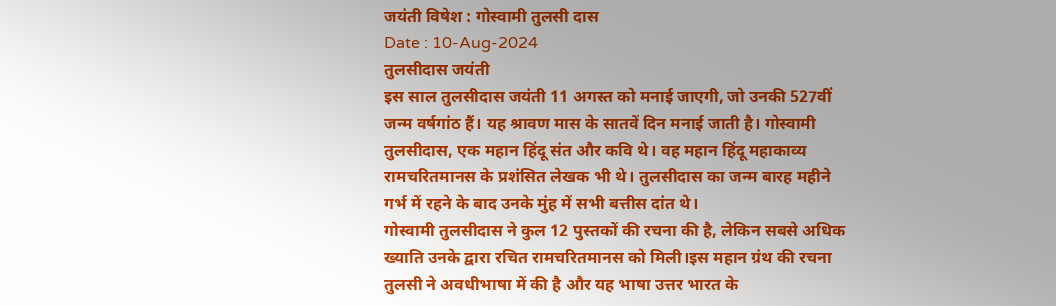जयंती विषेश : गोस्वामी तुलसी दास
Date : 10-Aug-2024
तुलसीदास जयंती
इस साल तुलसीदास जयंती 11 अगस्त को मनाई जाएगी, जो उनकी 527वीं जन्म वर्षगांठ हैं। यह श्रावण मास के सातवें दिन मनाई जाती है। गोस्वामी तुलसीदास, एक महान हिंदू संत और कवि थे। वह महान हिंदू महाकाव्य रामचरितमानस के प्रशंसित लेखक भी थे। तुलसीदास का जन्म बारह महीने गर्भ में रहने के बाद उनके मुंह में सभी बत्तीस दांत थे।
गोस्वामी तुलसीदास ने कुल 12 पुस्तकों की रचना की है, लेकिन सबसे अधिक ख्याति उनके द्वारा रचित रामचरितमानस को मिली।इस महान ग्रंथ की रचना तुलसी ने अवधीभाषा में की है और यह भाषा उत्तर भारत के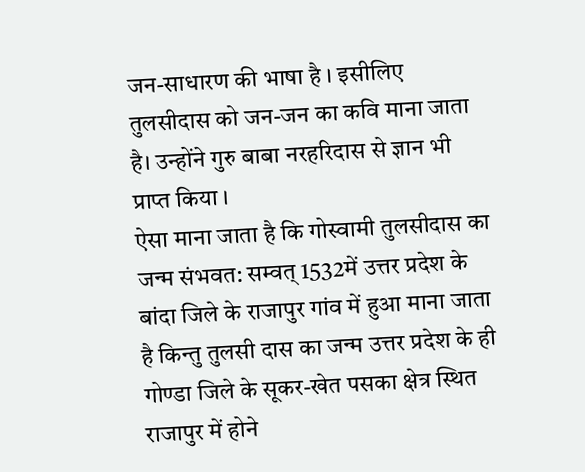जन-साधारण की भाषा है । इसीलिए तुलसीदास को जन-जन का कवि माना जाता है। उन्होंने गुरु बाबा नरहरिदास से ज्ञान भी प्राप्त किया ।
ऐसा माना जाता है कि गोस्वामी तुलसीदास का जन्म संभवत: सम्वत् 1532में उत्तर प्रदेश के बांदा जिले के राजापुर गांव में हुआ माना जाता है किन्तु तुलसी दास का जन्म उत्तर प्रदेश के ही गोण्डा जिले के सूकर-खेत पसका क्षेत्र स्थित राजापुर में होने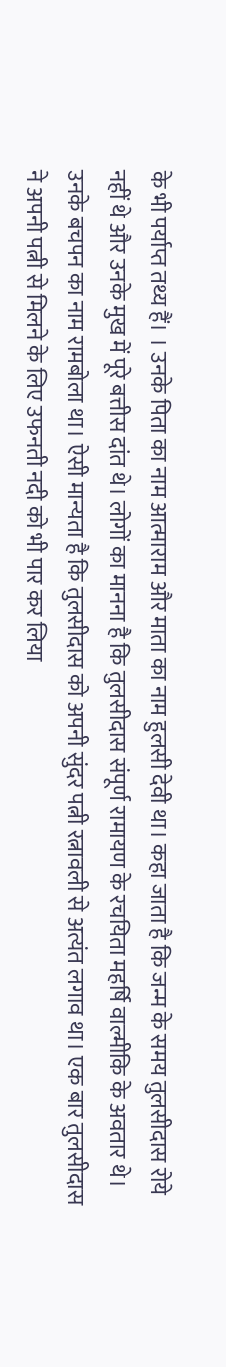के भी पर्याप्त तथ्य हैं। । उनके पिता का नाम आत्माराम और माता का नाम हुलसी देवी था। कहा जाता है कि जन्म के समय तुलसीदास रोये नहीं थे और उनके मुख में पूरे बत्तीस दांत थे। लोगों का मानना है कि तुलसीदास संपूर्ण रामायण के रचयिता महर्षि वाल्मीकि के अवतार थे। उनके बचपन का नाम रामबोला था। ऐसी मान्यता है कि तुलसीदास को अपनी सुंदर पत्नी रत्नावली से अत्यंत लगाव था। एक बार तुलसीदास ने अपनी पत्नी से मिलने के लिए उफनती नदी को भी पार कर लिया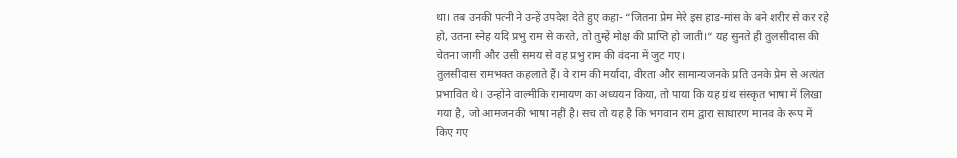था। तब उनकी पत्नी ने उन्हें उपदेश देते हुए कहा- “जितना प्रेम मेरे इस हाड-मांस के बने शरीर से कर रहे हो, उतना स्नेह यदि प्रभु राम से करते, तो तुम्हें मोक्ष की प्राप्ति हो जाती।“ यह सुनते ही तुलसीदास की चेतना जागी और उसी समय से वह प्रभु राम की वंदना में जुट गए।
तुलसीदास रामभक्त कहलाते हैं। वे राम की मर्यादा, वीरता और सामान्यजनके प्रति उनके प्रेम से अत्यंत प्रभावित थे। उन्होंने वाल्मीकि रामायण का अध्ययन किया, तो पाया कि यह ग्रंथ संस्कृत भाषा में लिखा गया है, जो आमजनकी भाषा नहीं है। सच तो यह है कि भगवान राम द्वारा साधारण मानव के रूप में किए गए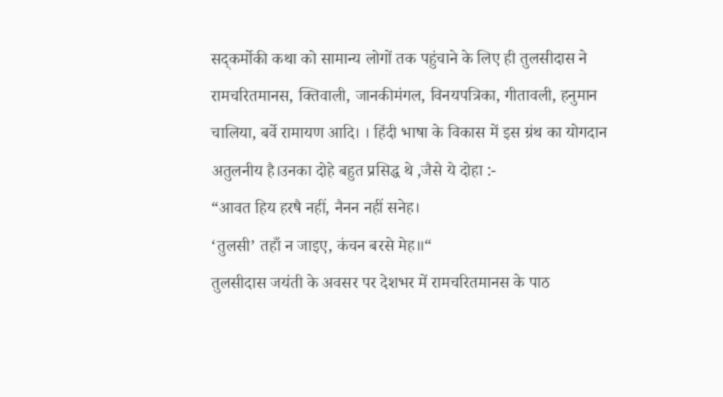सद्कर्मोकी कथा को सामान्य लोगों तक पहुंचाने के लिए ही तुलसीदास ने रामचरितमानस, क्तिवाली, जानकीमंगल, विनयपत्रिका, गीतावली, हनुमान चालिया, बर्वे रामायण आदि। । हिंदी भाषा के विकास में इस ग्रंथ का योगदान अतुलनीय है।उनका दोहे बहुत प्रसिद्ध थे ,जैसे ये दोहा :-
“आवत हिय हरषै नहीं, नैनन नहीं सनेह।
‘तुलसी’ तहाँ न जाइए, कंचन बरसे मेह॥“
तुलसीदास जयंती के अवसर पर देशभर में रामचरितमानस के पाठ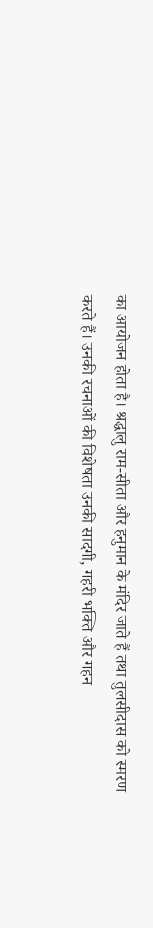का आयोजन होता है। श्रद्धालु राम-सीता और हनुमान के मंदिर जाते हैं तथा तुलसीदास को स्मरण करते हैं। उनकी रचनाओं की विशेषता उनकी सादगी, गहरी भक्ति और गहन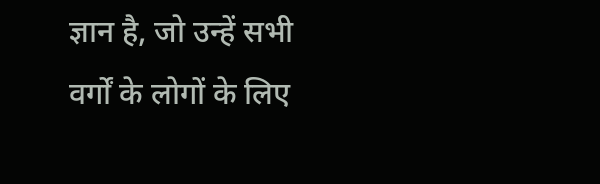ज्ञान है, जो उन्हें सभी वर्गों के लोगों के लिए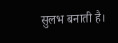सुलभ बनाती है।